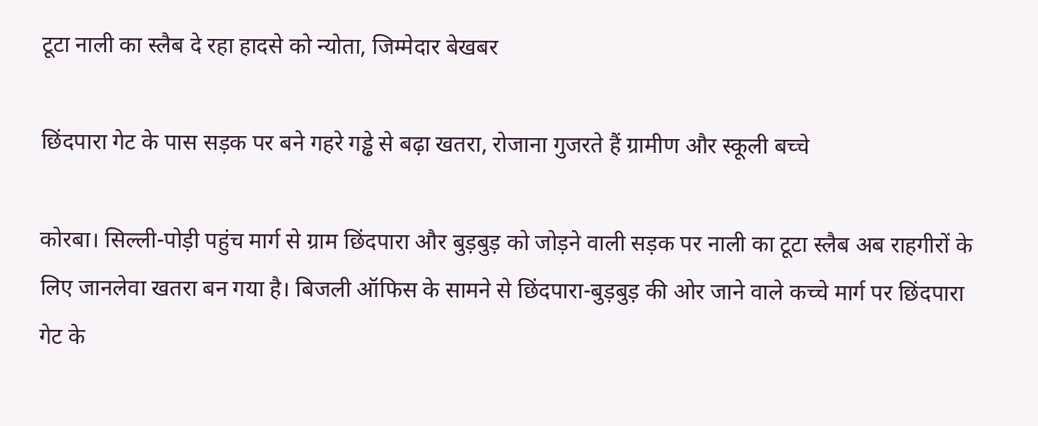टूटा नाली का स्लैब दे रहा हादसे को न्योता, जिम्मेदार बेखबर

छिंदपारा गेट के पास सड़क पर बने गहरे गड्ढे से बढ़ा खतरा, रोजाना गुजरते हैं ग्रामीण और स्कूली बच्चे

कोरबा। सिल्ली-पोड़ी पहुंच मार्ग से ग्राम छिंदपारा और बुड़बुड़ को जोड़ने वाली सड़क पर नाली का टूटा स्लैब अब राहगीरों के लिए जानलेवा खतरा बन गया है। बिजली ऑफिस के सामने से छिंदपारा-बुड़बुड़ की ओर जाने वाले कच्चे मार्ग पर छिंदपारा गेट के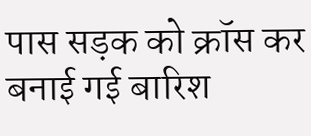पास सड़क को क्रॉस कर बनाई गई बारिश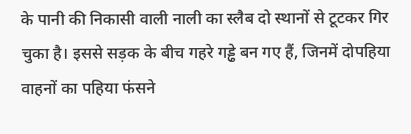के पानी की निकासी वाली नाली का स्लैब दो स्थानों से टूटकर गिर चुका है। इससे सड़क के बीच गहरे गड्ढे बन गए हैं, जिनमें दोपहिया वाहनों का पहिया फंसने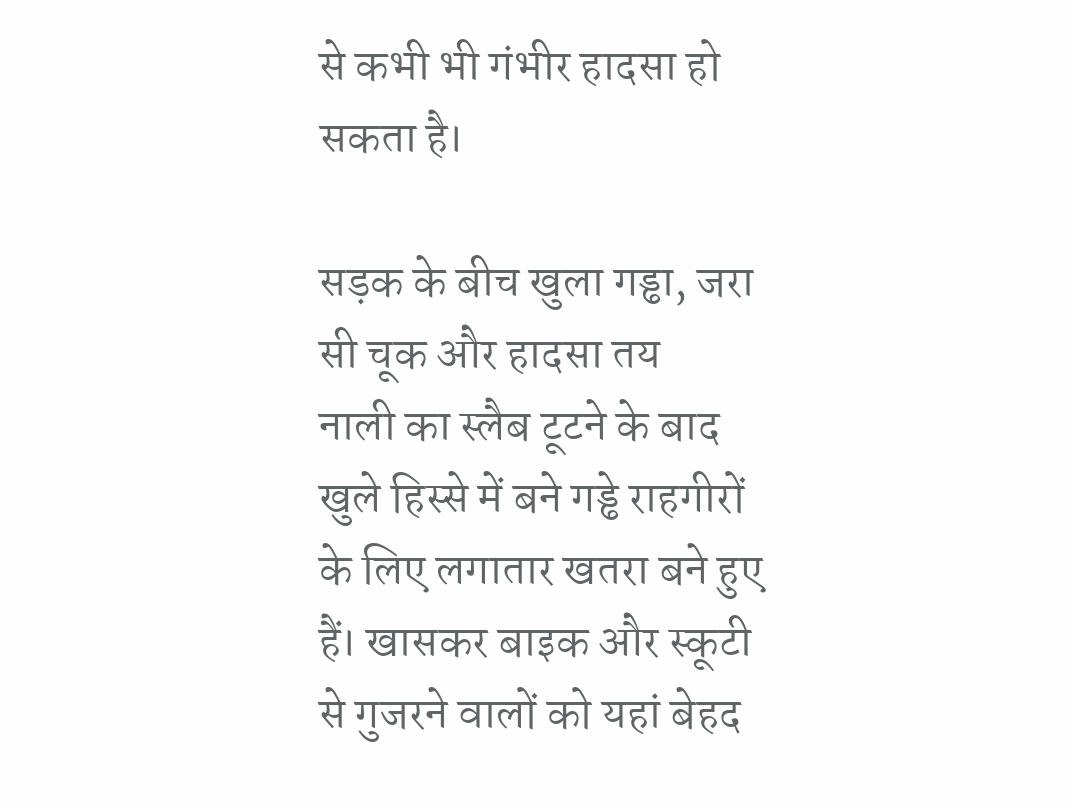से कभी भी गंभीर हादसा हो सकता है।

सड़क के बीच खुला गड्ढा, जरा सी चूक और हादसा तय
नाली का स्लैब टूटने के बाद खुले हिस्से में बने गड्ढे राहगीरों के लिए लगातार खतरा बने हुए हैं। खासकर बाइक और स्कूटी से गुजरने वालों को यहां बेहद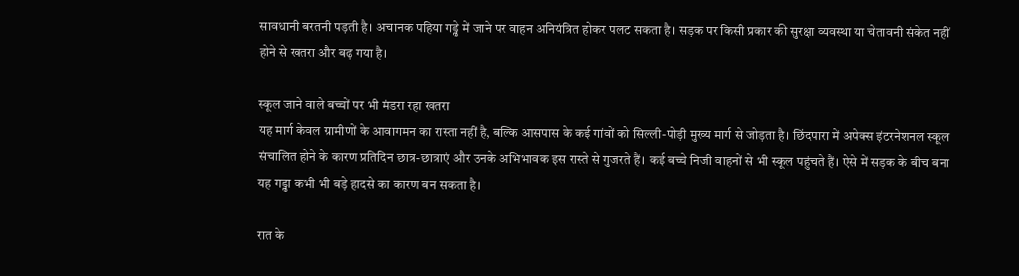सावधानी बरतनी पड़ती है। अचानक पहिया गड्ढे में जाने पर वाहन अनियंत्रित होकर पलट सकता है। सड़क पर किसी प्रकार की सुरक्षा व्यवस्था या चेतावनी संकेत नहीं होने से खतरा और बढ़ गया है।

स्कूल जाने वाले बच्चों पर भी मंडरा रहा खतरा
यह मार्ग केवल ग्रामीणों के आवागमन का रास्ता नहीं है, बल्कि आसपास के कई गांवों को सिल्ली-पोड़ी मुख्य मार्ग से जोड़ता है। छिंदपारा में अपेक्स इंटरनेशनल स्कूल संचालित होने के कारण प्रतिदिन छात्र-छात्राएं और उनके अभिभावक इस रास्ते से गुजरते हैं। कई बच्चे निजी वाहनों से भी स्कूल पहुंचते हैं। ऐसे में सड़क के बीच बना यह गड्ढा कभी भी बड़े हादसे का कारण बन सकता है।

रात के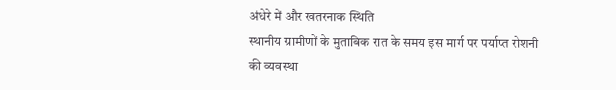अंधेरे में और खतरनाक स्थिति
स्थानीय ग्रामीणों के मुताबिक रात के समय इस मार्ग पर पर्याप्त रोशनी की व्यवस्था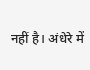नहीं है। अंधेरे में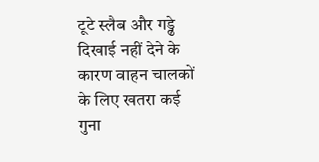टूटे स्लैब और गड्ढे दिखाई नहीं देने के कारण वाहन चालकों के लिए खतरा कई गुना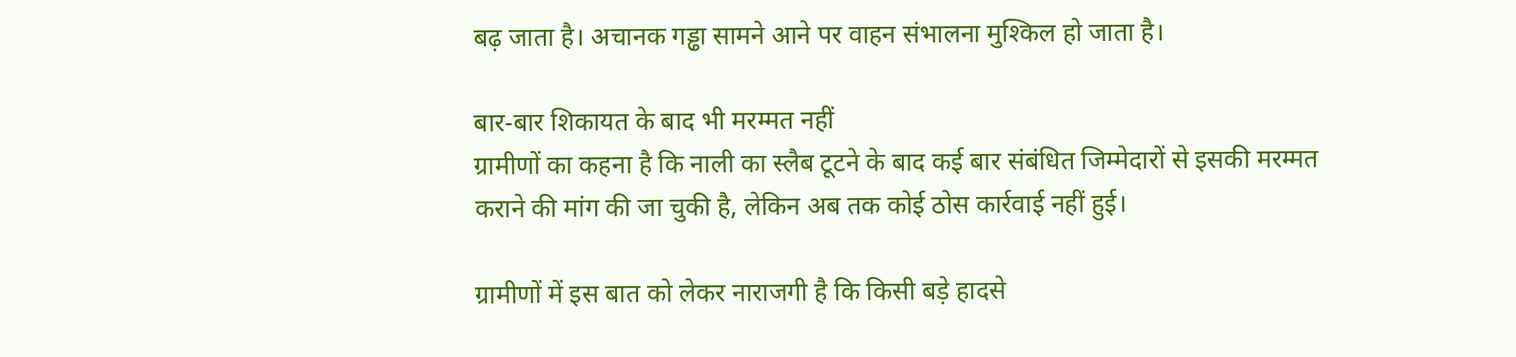बढ़ जाता है। अचानक गड्ढा सामने आने पर वाहन संभालना मुश्किल हो जाता है।

बार-बार शिकायत के बाद भी मरम्मत नहीं
ग्रामीणों का कहना है कि नाली का स्लैब टूटने के बाद कई बार संबंधित जिम्मेदारों से इसकी मरम्मत कराने की मांग की जा चुकी है, लेकिन अब तक कोई ठोस कार्रवाई नहीं हुई।

ग्रामीणों में इस बात को लेकर नाराजगी है कि किसी बड़े हादसे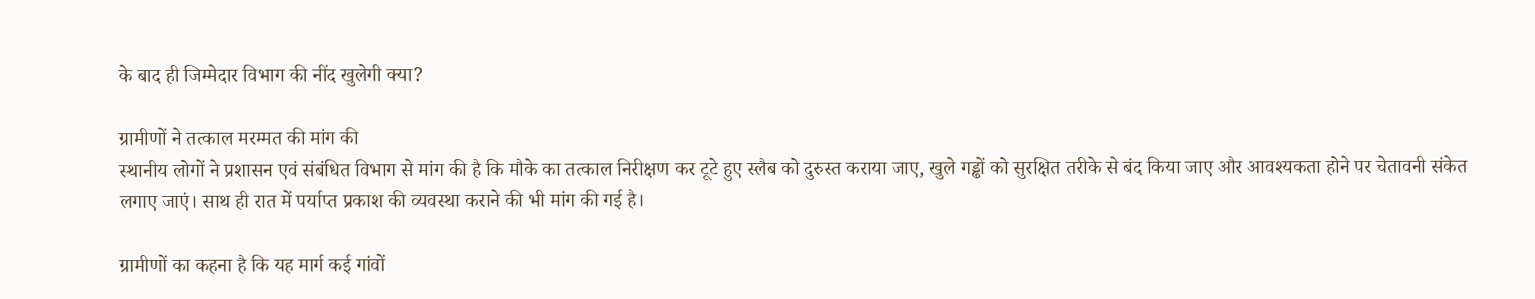के बाद ही जिम्मेदार विभाग की नींद खुलेगी क्या?

ग्रामीणों ने तत्काल मरम्मत की मांग की
स्थानीय लोगों ने प्रशासन एवं संबंधित विभाग से मांग की है कि मौके का तत्काल निरीक्षण कर टूटे हुए स्लैब को दुरुस्त कराया जाए, खुले गड्ढों को सुरक्षित तरीके से बंद किया जाए और आवश्यकता होने पर चेतावनी संकेत लगाए जाएं। साथ ही रात में पर्याप्त प्रकाश की व्यवस्था कराने की भी मांग की गई है।

ग्रामीणों का कहना है कि यह मार्ग कई गांवों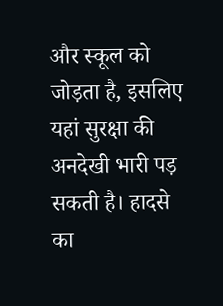और स्कूल को जोड़ता है, इसलिए यहां सुरक्षा की अनदेखी भारी पड़ सकती है। हादसे का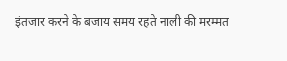इंतजार करने के बजाय समय रहते नाली की मरम्मत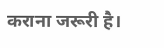कराना जरूरी है।